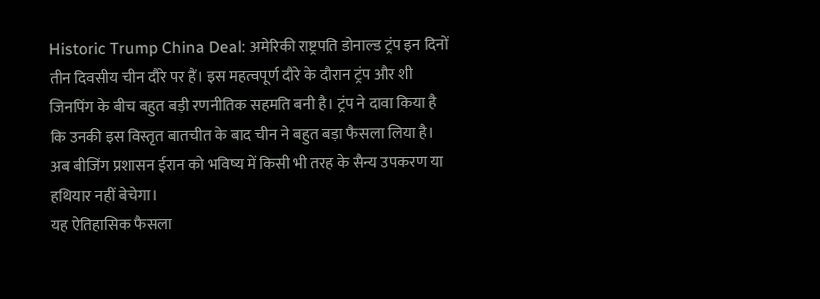Historic Trump China Deal: अमेरिकी राष्ट्रपति डोनाल्ड ट्रंप इन दिनों तीन दिवसीय चीन दौरे पर हैं। इस महत्वपूर्ण दौरे के दौरान ट्रंप और शी जिनपिंग के बीच बहुत बड़ी रणनीतिक सहमति बनी है। ट्रंप ने दावा किया है कि उनकी इस विस्तृत बातचीत के बाद चीन ने बहुत बड़ा फैसला लिया है। अब बीजिंग प्रशासन ईरान को भविष्य में किसी भी तरह के सैन्य उपकरण या हथियार नहीं बेचेगा।
यह ऐतिहासिक फैसला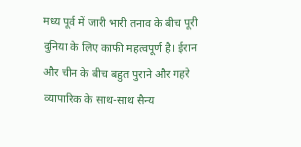मध्य पूर्व में जारी भारी तनाव के बीच पूरी दुनिया के लिए काफी महत्वपूर्ण है। ईरान और चीन के बीच बहुत पुराने और गहरे व्यापारिक के साथ-साथ सैन्य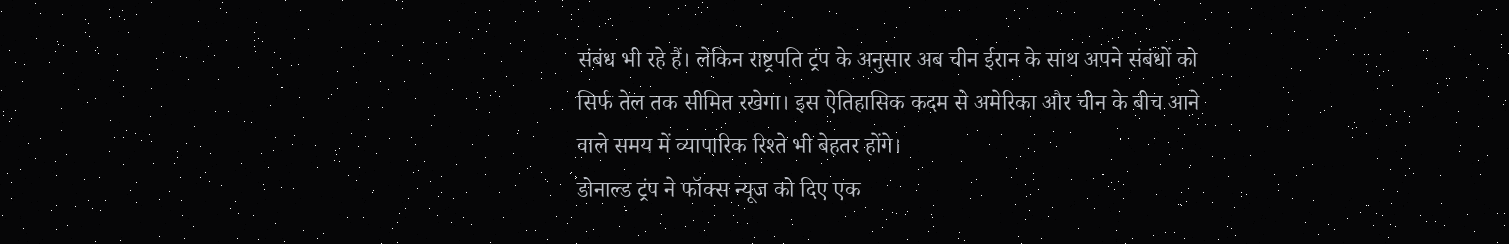संबंध भी रहे हैं। लेकिन राष्ट्रपति ट्रंप के अनुसार अब चीन ईरान के साथ अपने संबंधों को सिर्फ तेल तक सीमित रखेगा। इस ऐतिहासिक कदम से अमेरिका और चीन के बीच आने वाले समय में व्यापारिक रिश्ते भी बेहतर होंगे।
डोनाल्ड ट्रंप ने फॉक्स न्यूज को दिए एक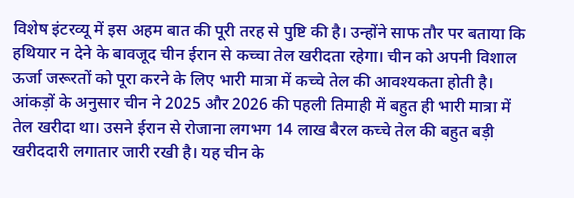विशेष इंटरव्यू में इस अहम बात की पूरी तरह से पुष्टि की है। उन्होंने साफ तौर पर बताया कि हथियार न देने के बावजूद चीन ईरान से कच्चा तेल खरीदता रहेगा। चीन को अपनी विशाल ऊर्जा जरूरतों को पूरा करने के लिए भारी मात्रा में कच्चे तेल की आवश्यकता होती है। आंकड़ों के अनुसार चीन ने 2025 और 2026 की पहली तिमाही में बहुत ही भारी मात्रा में तेल खरीदा था। उसने ईरान से रोजाना लगभग 14 लाख बैरल कच्चे तेल की बहुत बड़ी खरीददारी लगातार जारी रखी है। यह चीन के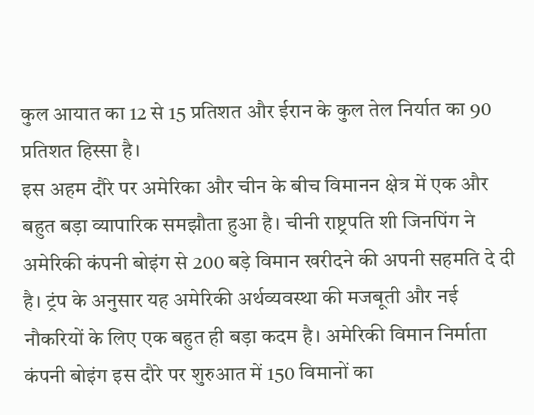कुल आयात का 12 से 15 प्रतिशत और ईरान के कुल तेल निर्यात का 90 प्रतिशत हिस्सा है।
इस अहम दौरे पर अमेरिका और चीन के बीच विमानन क्षेत्र में एक और बहुत बड़ा व्यापारिक समझौता हुआ है। चीनी राष्ट्रपति शी जिनपिंग ने अमेरिकी कंपनी बोइंग से 200 बड़े विमान खरीदने की अपनी सहमति दे दी है। ट्रंप के अनुसार यह अमेरिकी अर्थव्यवस्था की मजबूती और नई नौकरियों के लिए एक बहुत ही बड़ा कदम है। अमेरिकी विमान निर्माता कंपनी बोइंग इस दौरे पर शुरुआत में 150 विमानों का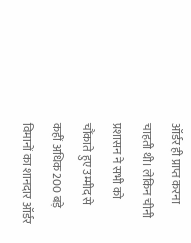ऑर्डर ही प्राप्त करना चाहती थी। लेकिन चीनी प्रशासन ने सभी को चौंकाते हुए उम्मीद से कहीं अधिक 200 बड़े विमानों का शानदार ऑर्डर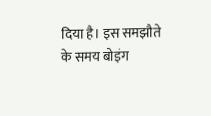दिया है। इस समझौते के समय बोइंग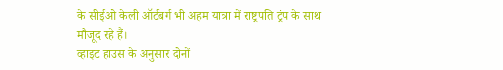के सीईओ केली ऑर्टबर्ग भी अहम यात्रा में राष्ट्रपति ट्रंप के साथ मौजूद रहे हैं।
व्हाइट हाउस के अनुसार दोनों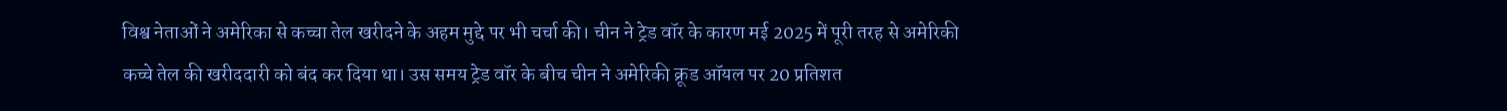विश्व नेताओं ने अमेरिका से कच्चा तेल खरीदने के अहम मुद्दे पर भी चर्चा की। चीन ने ट्रेड वॉर के कारण मई 2025 में पूरी तरह से अमेरिकी कच्चे तेल की खरीददारी को बंद कर दिया था। उस समय ट्रेड वॉर के बीच चीन ने अमेरिकी क्रूड ऑयल पर 20 प्रतिशत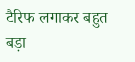टैरिफ लगाकर बहुत बड़ा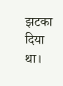झटका दिया था।